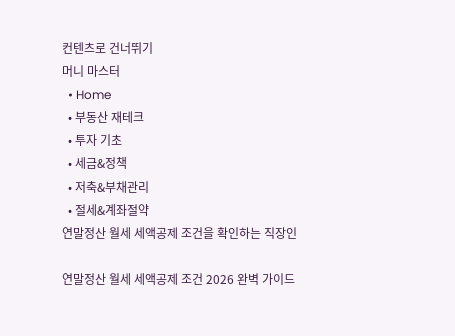컨텐츠로 건너뛰기
머니 마스터
  • Home
  • 부동산 재테크
  • 투자 기초
  • 세금&정책
  • 저축&부채관리
  • 절세&계좌절약
연말정산 월세 세액공제 조건을 확인하는 직장인

연말정산 월세 세액공제 조건 2026 완벽 가이드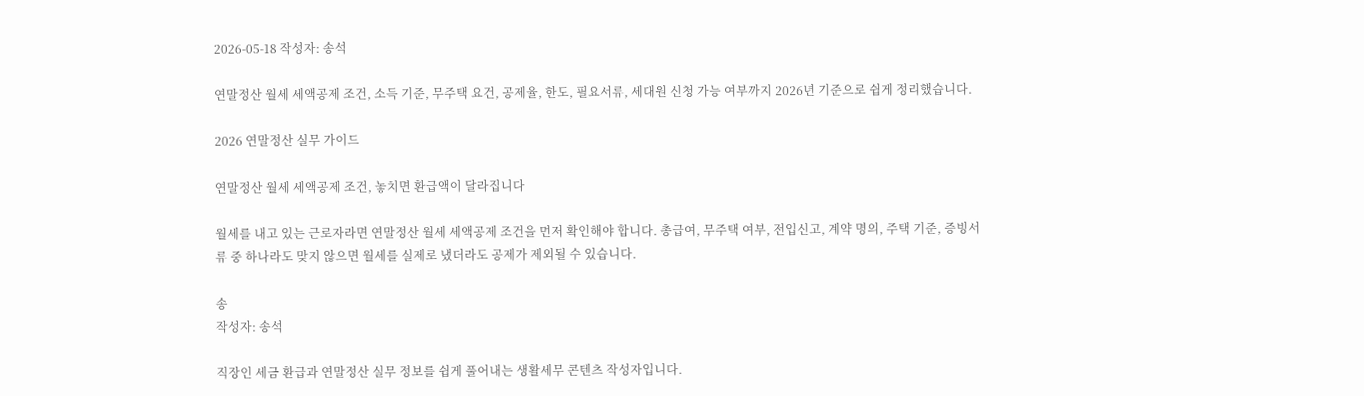2026-05-18 작성자: 송석

연말정산 월세 세액공제 조건, 소득 기준, 무주택 요건, 공제율, 한도, 필요서류, 세대원 신청 가능 여부까지 2026년 기준으로 쉽게 정리했습니다.

2026 연말정산 실무 가이드

연말정산 월세 세액공제 조건, 놓치면 환급액이 달라집니다

월세를 내고 있는 근로자라면 연말정산 월세 세액공제 조건을 먼저 확인해야 합니다. 총급여, 무주택 여부, 전입신고, 계약 명의, 주택 기준, 증빙서류 중 하나라도 맞지 않으면 월세를 실제로 냈더라도 공제가 제외될 수 있습니다.

송
작성자: 송석

직장인 세금 환급과 연말정산 실무 정보를 쉽게 풀어내는 생활세무 콘텐츠 작성자입니다.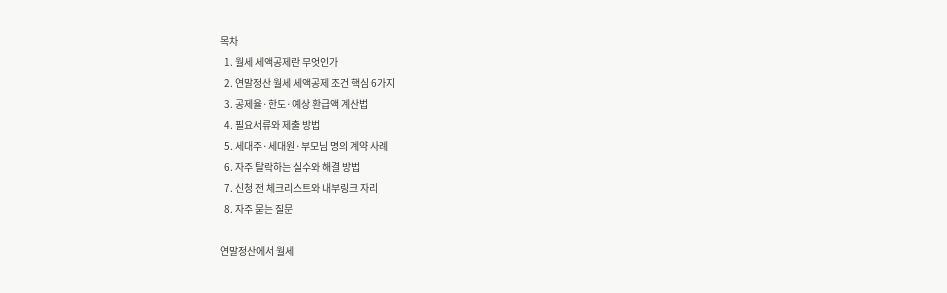목차
  1. 월세 세액공제란 무엇인가
  2. 연말정산 월세 세액공제 조건 핵심 6가지
  3. 공제율·한도·예상 환급액 계산법
  4. 필요서류와 제출 방법
  5. 세대주·세대원·부모님 명의 계약 사례
  6. 자주 탈락하는 실수와 해결 방법
  7. 신청 전 체크리스트와 내부링크 자리
  8. 자주 묻는 질문

연말정산에서 월세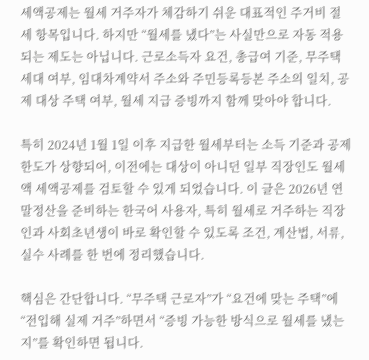세액공제는 월세 거주자가 체감하기 쉬운 대표적인 주거비 절세 항목입니다. 하지만 “월세를 냈다”는 사실만으로 자동 적용되는 제도는 아닙니다. 근로소득자 요건, 총급여 기준, 무주택 세대 여부, 임대차계약서 주소와 주민등록등본 주소의 일치, 공제 대상 주택 여부, 월세 지급 증빙까지 함께 맞아야 합니다.

특히 2024년 1월 1일 이후 지급한 월세부터는 소득 기준과 공제 한도가 상향되어, 이전에는 대상이 아니던 일부 직장인도 월세액 세액공제를 검토할 수 있게 되었습니다. 이 글은 2026년 연말정산을 준비하는 한국어 사용자, 특히 월세로 거주하는 직장인과 사회초년생이 바로 확인할 수 있도록 조건, 계산법, 서류, 실수 사례를 한 번에 정리했습니다.

핵심은 간단합니다. “무주택 근로자”가 “요건에 맞는 주택”에 “전입해 실제 거주”하면서 “증빙 가능한 방식으로 월세를 냈는지”를 확인하면 됩니다.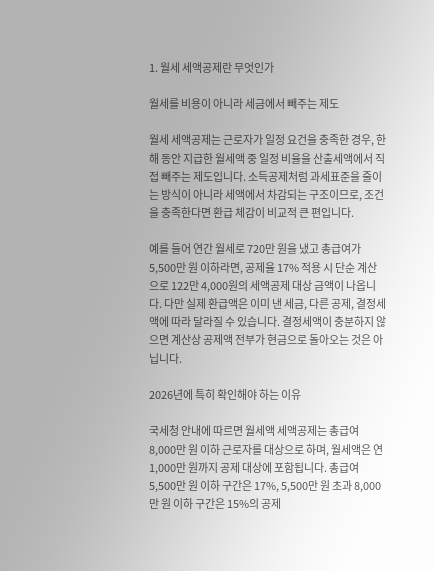1. 월세 세액공제란 무엇인가

월세를 비용이 아니라 세금에서 빼주는 제도

월세 세액공제는 근로자가 일정 요건을 충족한 경우, 한 해 동안 지급한 월세액 중 일정 비율을 산출세액에서 직접 빼주는 제도입니다. 소득공제처럼 과세표준을 줄이는 방식이 아니라 세액에서 차감되는 구조이므로, 조건을 충족한다면 환급 체감이 비교적 큰 편입니다.

예를 들어 연간 월세로 720만 원을 냈고 총급여가 5,500만 원 이하라면, 공제율 17% 적용 시 단순 계산으로 122만 4,000원의 세액공제 대상 금액이 나옵니다. 다만 실제 환급액은 이미 낸 세금, 다른 공제, 결정세액에 따라 달라질 수 있습니다. 결정세액이 충분하지 않으면 계산상 공제액 전부가 현금으로 돌아오는 것은 아닙니다.

2026년에 특히 확인해야 하는 이유

국세청 안내에 따르면 월세액 세액공제는 총급여 8,000만 원 이하 근로자를 대상으로 하며, 월세액은 연 1,000만 원까지 공제 대상에 포함됩니다. 총급여 5,500만 원 이하 구간은 17%, 5,500만 원 초과 8,000만 원 이하 구간은 15%의 공제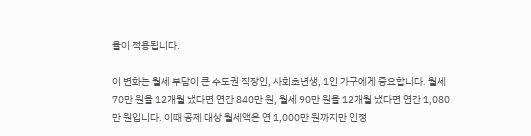율이 적용됩니다.

이 변화는 월세 부담이 큰 수도권 직장인, 사회초년생, 1인 가구에게 중요합니다. 월세 70만 원을 12개월 냈다면 연간 840만 원, 월세 90만 원을 12개월 냈다면 연간 1,080만 원입니다. 이때 공제 대상 월세액은 연 1,000만 원까지만 인정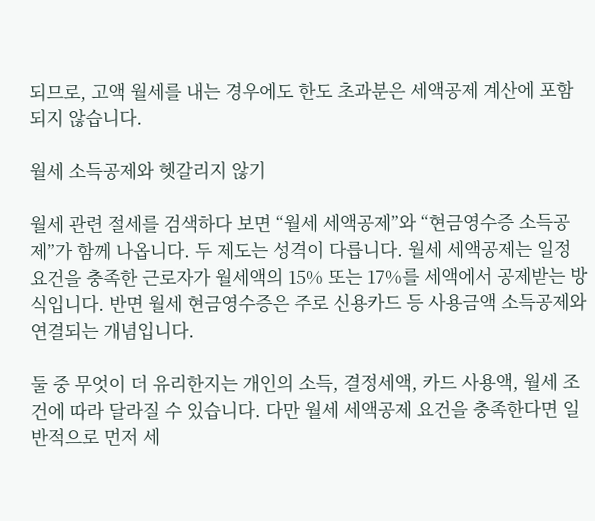되므로, 고액 월세를 내는 경우에도 한도 초과분은 세액공제 계산에 포함되지 않습니다.

월세 소득공제와 헷갈리지 않기

월세 관련 절세를 검색하다 보면 “월세 세액공제”와 “현금영수증 소득공제”가 함께 나옵니다. 두 제도는 성격이 다릅니다. 월세 세액공제는 일정 요건을 충족한 근로자가 월세액의 15% 또는 17%를 세액에서 공제받는 방식입니다. 반면 월세 현금영수증은 주로 신용카드 등 사용금액 소득공제와 연결되는 개념입니다.

둘 중 무엇이 더 유리한지는 개인의 소득, 결정세액, 카드 사용액, 월세 조건에 따라 달라질 수 있습니다. 다만 월세 세액공제 요건을 충족한다면 일반적으로 먼저 세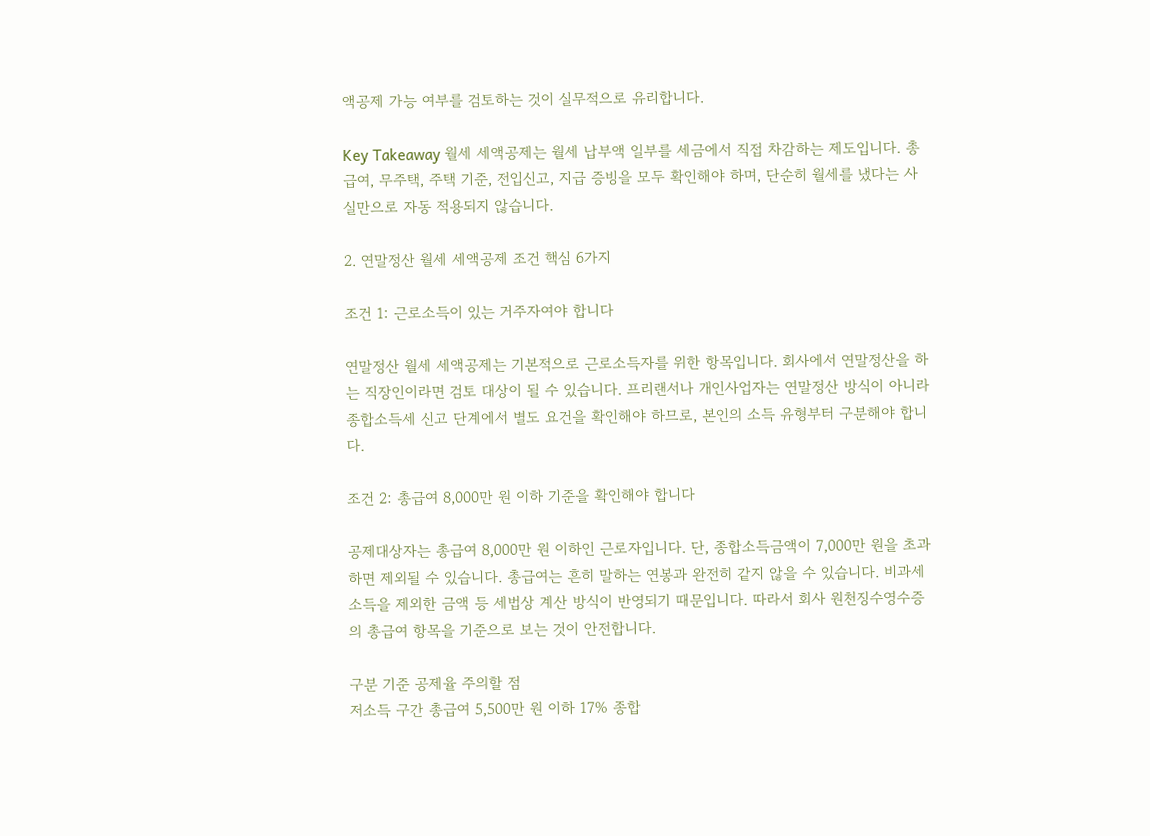액공제 가능 여부를 검토하는 것이 실무적으로 유리합니다.

Key Takeaway 월세 세액공제는 월세 납부액 일부를 세금에서 직접 차감하는 제도입니다. 총급여, 무주택, 주택 기준, 전입신고, 지급 증빙을 모두 확인해야 하며, 단순히 월세를 냈다는 사실만으로 자동 적용되지 않습니다.

2. 연말정산 월세 세액공제 조건 핵심 6가지

조건 1: 근로소득이 있는 거주자여야 합니다

연말정산 월세 세액공제는 기본적으로 근로소득자를 위한 항목입니다. 회사에서 연말정산을 하는 직장인이라면 검토 대상이 될 수 있습니다. 프리랜서나 개인사업자는 연말정산 방식이 아니라 종합소득세 신고 단계에서 별도 요건을 확인해야 하므로, 본인의 소득 유형부터 구분해야 합니다.

조건 2: 총급여 8,000만 원 이하 기준을 확인해야 합니다

공제대상자는 총급여 8,000만 원 이하인 근로자입니다. 단, 종합소득금액이 7,000만 원을 초과하면 제외될 수 있습니다. 총급여는 흔히 말하는 연봉과 완전히 같지 않을 수 있습니다. 비과세소득을 제외한 금액 등 세법상 계산 방식이 반영되기 때문입니다. 따라서 회사 원천징수영수증의 총급여 항목을 기준으로 보는 것이 안전합니다.

구분 기준 공제율 주의할 점
저소득 구간 총급여 5,500만 원 이하 17% 종합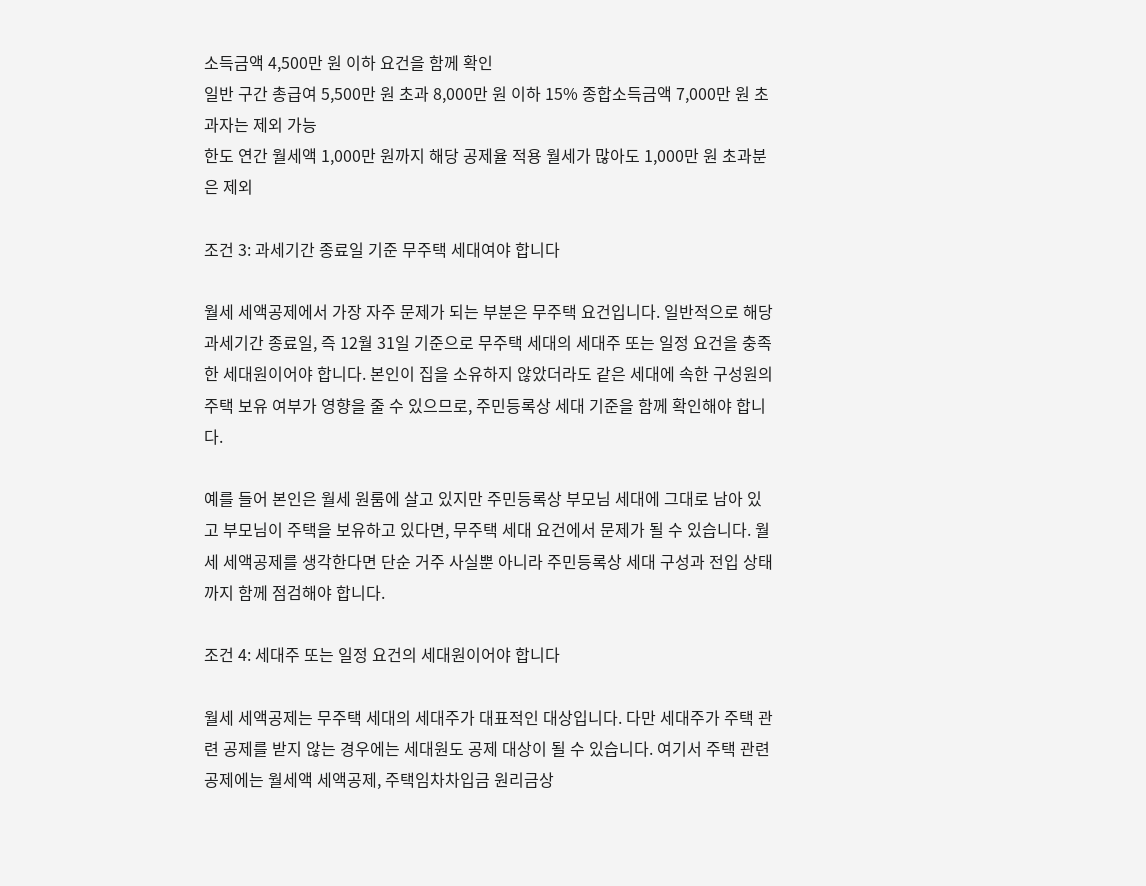소득금액 4,500만 원 이하 요건을 함께 확인
일반 구간 총급여 5,500만 원 초과 8,000만 원 이하 15% 종합소득금액 7,000만 원 초과자는 제외 가능
한도 연간 월세액 1,000만 원까지 해당 공제율 적용 월세가 많아도 1,000만 원 초과분은 제외

조건 3: 과세기간 종료일 기준 무주택 세대여야 합니다

월세 세액공제에서 가장 자주 문제가 되는 부분은 무주택 요건입니다. 일반적으로 해당 과세기간 종료일, 즉 12월 31일 기준으로 무주택 세대의 세대주 또는 일정 요건을 충족한 세대원이어야 합니다. 본인이 집을 소유하지 않았더라도 같은 세대에 속한 구성원의 주택 보유 여부가 영향을 줄 수 있으므로, 주민등록상 세대 기준을 함께 확인해야 합니다.

예를 들어 본인은 월세 원룸에 살고 있지만 주민등록상 부모님 세대에 그대로 남아 있고 부모님이 주택을 보유하고 있다면, 무주택 세대 요건에서 문제가 될 수 있습니다. 월세 세액공제를 생각한다면 단순 거주 사실뿐 아니라 주민등록상 세대 구성과 전입 상태까지 함께 점검해야 합니다.

조건 4: 세대주 또는 일정 요건의 세대원이어야 합니다

월세 세액공제는 무주택 세대의 세대주가 대표적인 대상입니다. 다만 세대주가 주택 관련 공제를 받지 않는 경우에는 세대원도 공제 대상이 될 수 있습니다. 여기서 주택 관련 공제에는 월세액 세액공제, 주택임차차입금 원리금상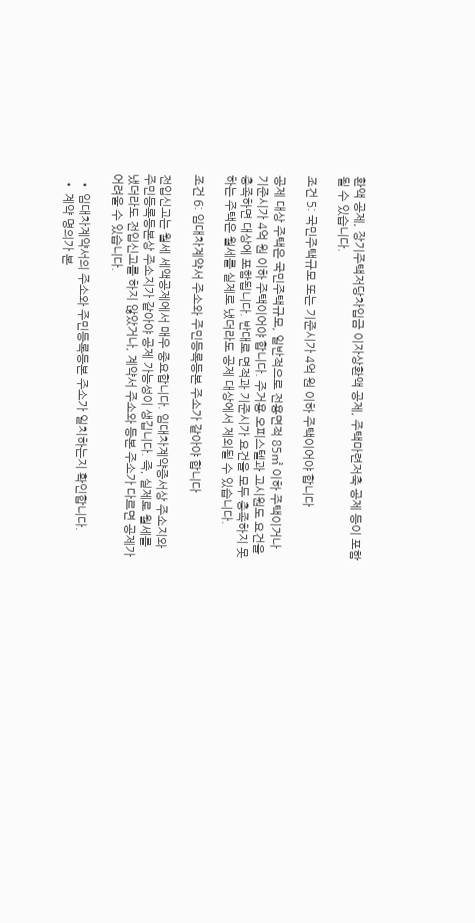환액 공제, 장기주택저당차입금 이자상환액 공제, 주택마련저축 공제 등이 포함될 수 있습니다.

조건 5: 국민주택규모 또는 기준시가 4억 원 이하 주택이어야 합니다

공제 대상 주택은 국민주택규모, 일반적으로 전용면적 85㎡ 이하 주택이거나 기준시가 4억 원 이하 주택이어야 합니다. 주거용 오피스텔과 고시원도 요건을 충족하면 대상에 포함됩니다. 반대로 면적과 기준시가 요건을 모두 충족하지 못하는 주택은 월세를 실제로 냈더라도 공제 대상에서 제외될 수 있습니다.

조건 6: 임대차계약서 주소와 주민등록등본 주소가 같아야 합니다

전입신고는 월세 세액공제에서 매우 중요합니다. 임대차계약증서상 주소지와 주민등록등본상 주소지가 같아야 공제 가능성이 생깁니다. 즉, 실제로 월세를 냈더라도 전입신고를 하지 않았거나, 계약서 주소와 등본 주소가 다르면 공제가 어려울 수 있습니다.

  • 임대차계약서의 주소와 주민등록등본 주소가 일치하는지 확인합니다.
  • 계약 명의가 본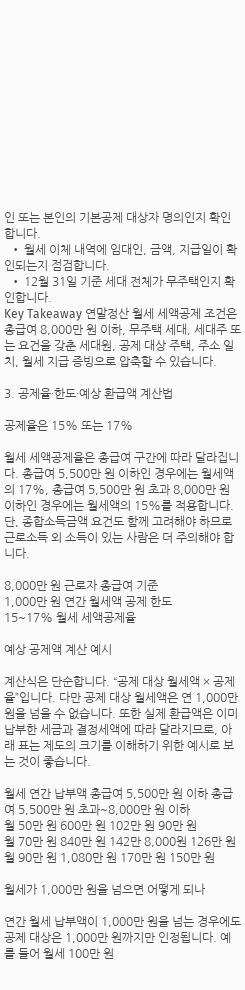인 또는 본인의 기본공제 대상자 명의인지 확인합니다.
  • 월세 이체 내역에 임대인, 금액, 지급일이 확인되는지 점검합니다.
  • 12월 31일 기준 세대 전체가 무주택인지 확인합니다.
Key Takeaway 연말정산 월세 세액공제 조건은 총급여 8,000만 원 이하, 무주택 세대, 세대주 또는 요건을 갖춘 세대원, 공제 대상 주택, 주소 일치, 월세 지급 증빙으로 압축할 수 있습니다.

3. 공제율·한도·예상 환급액 계산법

공제율은 15% 또는 17%

월세 세액공제율은 총급여 구간에 따라 달라집니다. 총급여 5,500만 원 이하인 경우에는 월세액의 17%, 총급여 5,500만 원 초과 8,000만 원 이하인 경우에는 월세액의 15%를 적용합니다. 단, 종합소득금액 요건도 함께 고려해야 하므로 근로소득 외 소득이 있는 사람은 더 주의해야 합니다.

8,000만 원 근로자 총급여 기준
1,000만 원 연간 월세액 공제 한도
15~17% 월세 세액공제율

예상 공제액 계산 예시

계산식은 단순합니다. “공제 대상 월세액 × 공제율”입니다. 다만 공제 대상 월세액은 연 1,000만 원을 넘을 수 없습니다. 또한 실제 환급액은 이미 납부한 세금과 결정세액에 따라 달라지므로, 아래 표는 제도의 크기를 이해하기 위한 예시로 보는 것이 좋습니다.

월세 연간 납부액 총급여 5,500만 원 이하 총급여 5,500만 원 초과~8,000만 원 이하
월 50만 원 600만 원 102만 원 90만 원
월 70만 원 840만 원 142만 8,000원 126만 원
월 90만 원 1,080만 원 170만 원 150만 원

월세가 1,000만 원을 넘으면 어떻게 되나

연간 월세 납부액이 1,000만 원을 넘는 경우에도 공제 대상은 1,000만 원까지만 인정됩니다. 예를 들어 월세 100만 원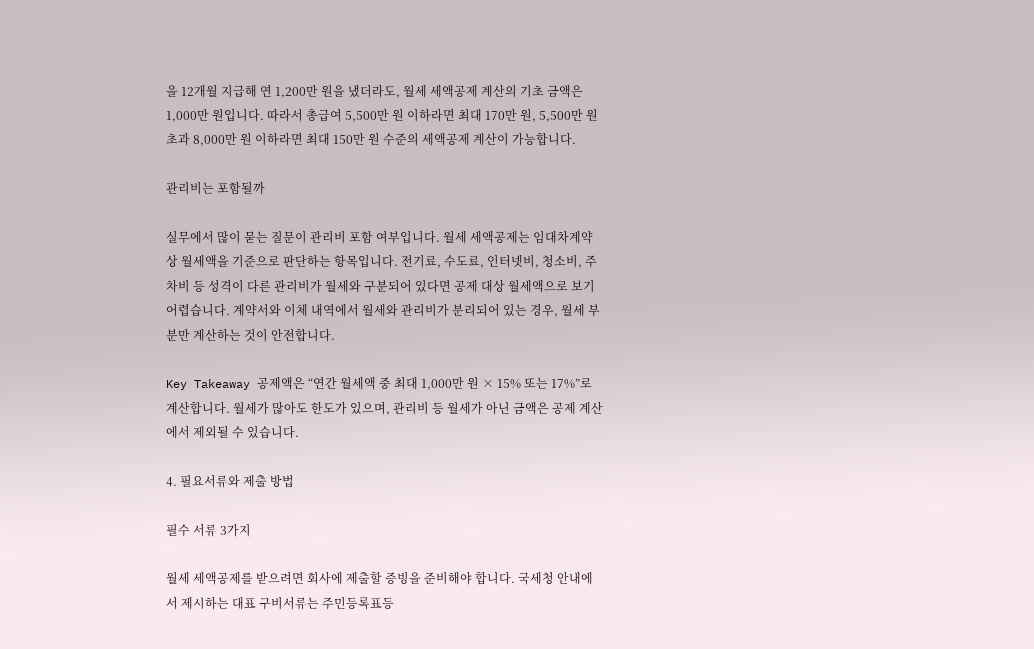을 12개월 지급해 연 1,200만 원을 냈더라도, 월세 세액공제 계산의 기초 금액은 1,000만 원입니다. 따라서 총급여 5,500만 원 이하라면 최대 170만 원, 5,500만 원 초과 8,000만 원 이하라면 최대 150만 원 수준의 세액공제 계산이 가능합니다.

관리비는 포함될까

실무에서 많이 묻는 질문이 관리비 포함 여부입니다. 월세 세액공제는 임대차계약상 월세액을 기준으로 판단하는 항목입니다. 전기료, 수도료, 인터넷비, 청소비, 주차비 등 성격이 다른 관리비가 월세와 구분되어 있다면 공제 대상 월세액으로 보기 어렵습니다. 계약서와 이체 내역에서 월세와 관리비가 분리되어 있는 경우, 월세 부분만 계산하는 것이 안전합니다.

Key Takeaway 공제액은 “연간 월세액 중 최대 1,000만 원 × 15% 또는 17%”로 계산합니다. 월세가 많아도 한도가 있으며, 관리비 등 월세가 아닌 금액은 공제 계산에서 제외될 수 있습니다.

4. 필요서류와 제출 방법

필수 서류 3가지

월세 세액공제를 받으려면 회사에 제출할 증빙을 준비해야 합니다. 국세청 안내에서 제시하는 대표 구비서류는 주민등록표등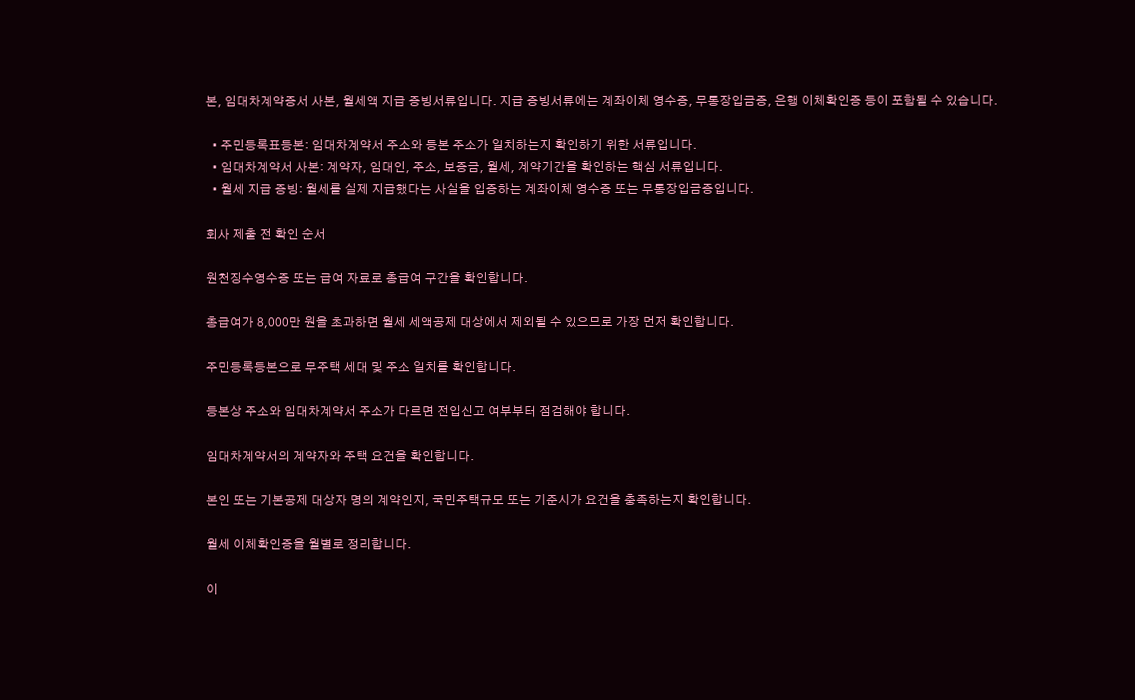본, 임대차계약증서 사본, 월세액 지급 증빙서류입니다. 지급 증빙서류에는 계좌이체 영수증, 무통장입금증, 은행 이체확인증 등이 포함될 수 있습니다.

  • 주민등록표등본: 임대차계약서 주소와 등본 주소가 일치하는지 확인하기 위한 서류입니다.
  • 임대차계약서 사본: 계약자, 임대인, 주소, 보증금, 월세, 계약기간을 확인하는 핵심 서류입니다.
  • 월세 지급 증빙: 월세를 실제 지급했다는 사실을 입증하는 계좌이체 영수증 또는 무통장입금증입니다.

회사 제출 전 확인 순서

원천징수영수증 또는 급여 자료로 총급여 구간을 확인합니다.

총급여가 8,000만 원을 초과하면 월세 세액공제 대상에서 제외될 수 있으므로 가장 먼저 확인합니다.

주민등록등본으로 무주택 세대 및 주소 일치를 확인합니다.

등본상 주소와 임대차계약서 주소가 다르면 전입신고 여부부터 점검해야 합니다.

임대차계약서의 계약자와 주택 요건을 확인합니다.

본인 또는 기본공제 대상자 명의 계약인지, 국민주택규모 또는 기준시가 요건을 충족하는지 확인합니다.

월세 이체확인증을 월별로 정리합니다.

이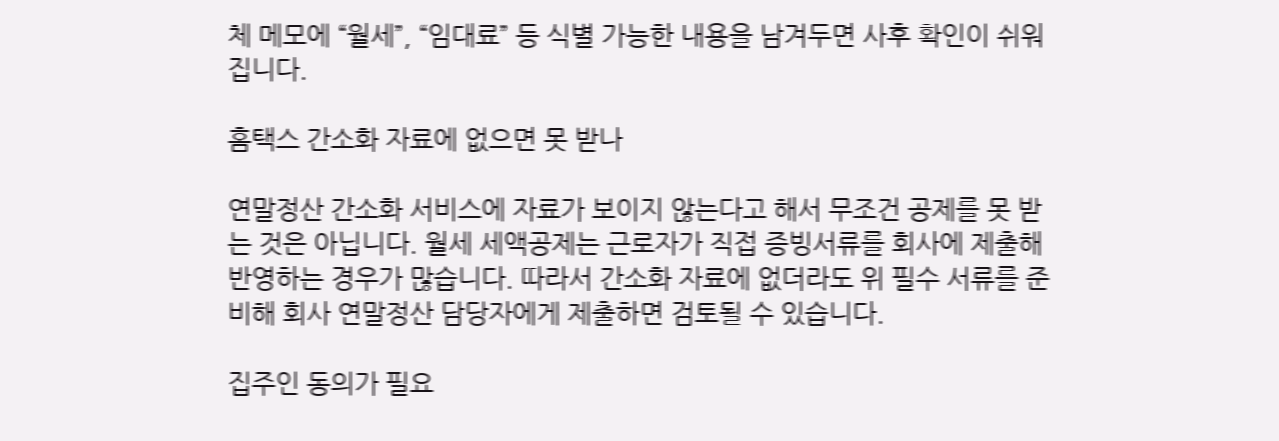체 메모에 “월세”, “임대료” 등 식별 가능한 내용을 남겨두면 사후 확인이 쉬워집니다.

홈택스 간소화 자료에 없으면 못 받나

연말정산 간소화 서비스에 자료가 보이지 않는다고 해서 무조건 공제를 못 받는 것은 아닙니다. 월세 세액공제는 근로자가 직접 증빙서류를 회사에 제출해 반영하는 경우가 많습니다. 따라서 간소화 자료에 없더라도 위 필수 서류를 준비해 회사 연말정산 담당자에게 제출하면 검토될 수 있습니다.

집주인 동의가 필요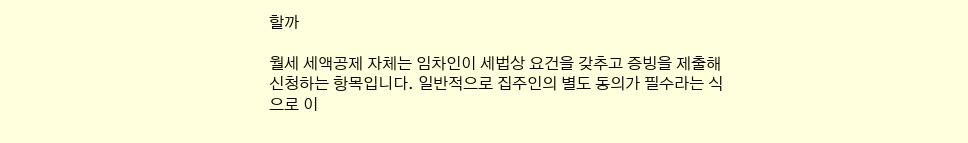할까

월세 세액공제 자체는 임차인이 세법상 요건을 갖추고 증빙을 제출해 신청하는 항목입니다. 일반적으로 집주인의 별도 동의가 필수라는 식으로 이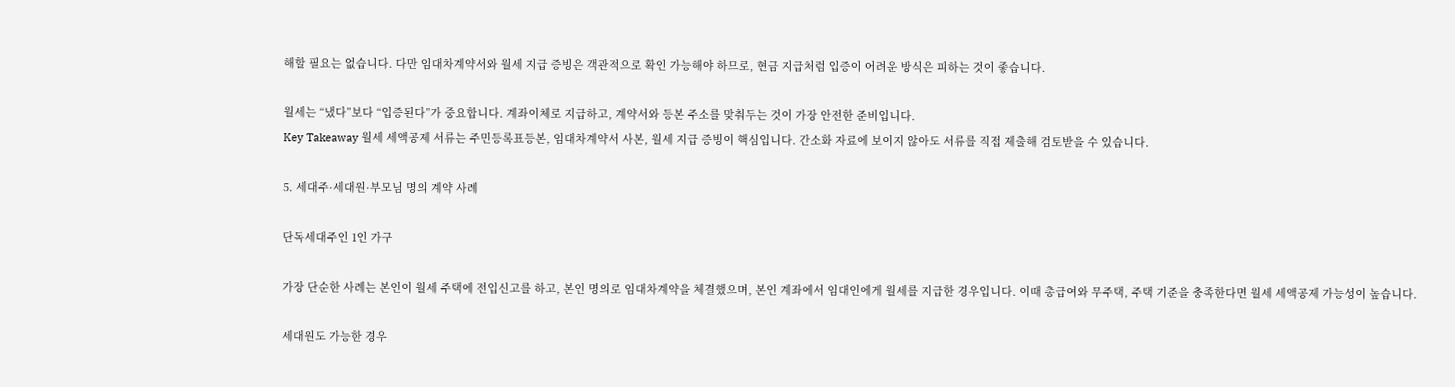해할 필요는 없습니다. 다만 임대차계약서와 월세 지급 증빙은 객관적으로 확인 가능해야 하므로, 현금 지급처럼 입증이 어려운 방식은 피하는 것이 좋습니다.

월세는 “냈다”보다 “입증된다”가 중요합니다. 계좌이체로 지급하고, 계약서와 등본 주소를 맞춰두는 것이 가장 안전한 준비입니다.
Key Takeaway 월세 세액공제 서류는 주민등록표등본, 임대차계약서 사본, 월세 지급 증빙이 핵심입니다. 간소화 자료에 보이지 않아도 서류를 직접 제출해 검토받을 수 있습니다.

5. 세대주·세대원·부모님 명의 계약 사례

단독세대주인 1인 가구

가장 단순한 사례는 본인이 월세 주택에 전입신고를 하고, 본인 명의로 임대차계약을 체결했으며, 본인 계좌에서 임대인에게 월세를 지급한 경우입니다. 이때 총급여와 무주택, 주택 기준을 충족한다면 월세 세액공제 가능성이 높습니다.

세대원도 가능한 경우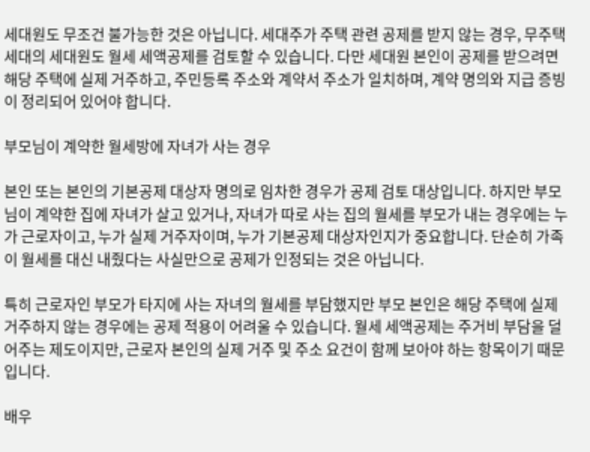세대원도 무조건 불가능한 것은 아닙니다. 세대주가 주택 관련 공제를 받지 않는 경우, 무주택 세대의 세대원도 월세 세액공제를 검토할 수 있습니다. 다만 세대원 본인이 공제를 받으려면 해당 주택에 실제 거주하고, 주민등록 주소와 계약서 주소가 일치하며, 계약 명의와 지급 증빙이 정리되어 있어야 합니다.

부모님이 계약한 월세방에 자녀가 사는 경우

본인 또는 본인의 기본공제 대상자 명의로 임차한 경우가 공제 검토 대상입니다. 하지만 부모님이 계약한 집에 자녀가 살고 있거나, 자녀가 따로 사는 집의 월세를 부모가 내는 경우에는 누가 근로자이고, 누가 실제 거주자이며, 누가 기본공제 대상자인지가 중요합니다. 단순히 가족이 월세를 대신 내줬다는 사실만으로 공제가 인정되는 것은 아닙니다.

특히 근로자인 부모가 타지에 사는 자녀의 월세를 부담했지만 부모 본인은 해당 주택에 실제 거주하지 않는 경우에는 공제 적용이 어려울 수 있습니다. 월세 세액공제는 주거비 부담을 덜어주는 제도이지만, 근로자 본인의 실제 거주 및 주소 요건이 함께 보아야 하는 항목이기 때문입니다.

배우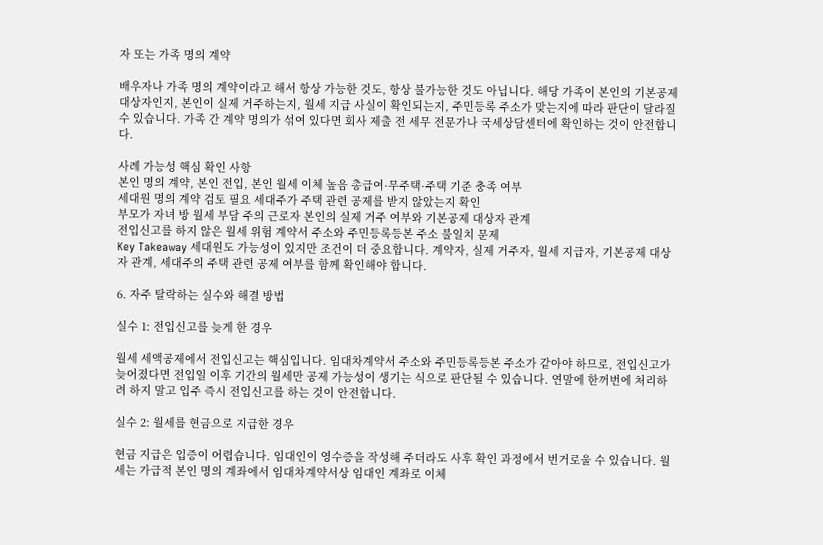자 또는 가족 명의 계약

배우자나 가족 명의 계약이라고 해서 항상 가능한 것도, 항상 불가능한 것도 아닙니다. 해당 가족이 본인의 기본공제 대상자인지, 본인이 실제 거주하는지, 월세 지급 사실이 확인되는지, 주민등록 주소가 맞는지에 따라 판단이 달라질 수 있습니다. 가족 간 계약 명의가 섞여 있다면 회사 제출 전 세무 전문가나 국세상담센터에 확인하는 것이 안전합니다.

사례 가능성 핵심 확인 사항
본인 명의 계약, 본인 전입, 본인 월세 이체 높음 총급여·무주택·주택 기준 충족 여부
세대원 명의 계약 검토 필요 세대주가 주택 관련 공제를 받지 않았는지 확인
부모가 자녀 방 월세 부담 주의 근로자 본인의 실제 거주 여부와 기본공제 대상자 관계
전입신고를 하지 않은 월세 위험 계약서 주소와 주민등록등본 주소 불일치 문제
Key Takeaway 세대원도 가능성이 있지만 조건이 더 중요합니다. 계약자, 실제 거주자, 월세 지급자, 기본공제 대상자 관계, 세대주의 주택 관련 공제 여부를 함께 확인해야 합니다.

6. 자주 탈락하는 실수와 해결 방법

실수 1: 전입신고를 늦게 한 경우

월세 세액공제에서 전입신고는 핵심입니다. 임대차계약서 주소와 주민등록등본 주소가 같아야 하므로, 전입신고가 늦어졌다면 전입일 이후 기간의 월세만 공제 가능성이 생기는 식으로 판단될 수 있습니다. 연말에 한꺼번에 처리하려 하지 말고 입주 즉시 전입신고를 하는 것이 안전합니다.

실수 2: 월세를 현금으로 지급한 경우

현금 지급은 입증이 어렵습니다. 임대인이 영수증을 작성해 주더라도 사후 확인 과정에서 번거로울 수 있습니다. 월세는 가급적 본인 명의 계좌에서 임대차계약서상 임대인 계좌로 이체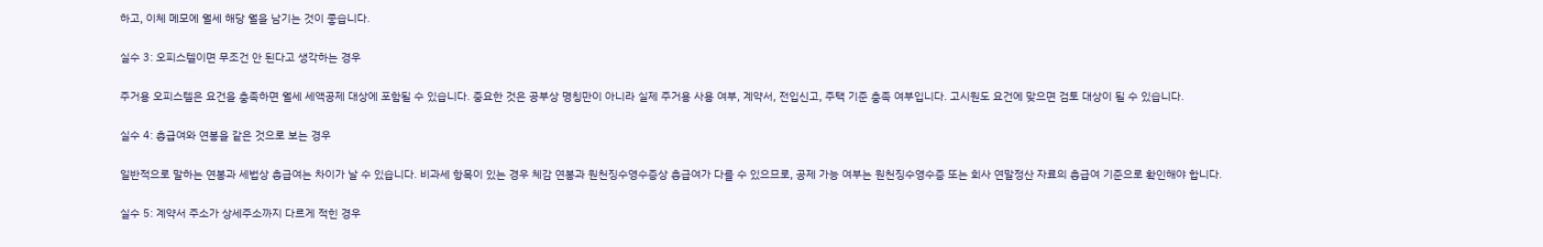하고, 이체 메모에 월세 해당 월을 남기는 것이 좋습니다.

실수 3: 오피스텔이면 무조건 안 된다고 생각하는 경우

주거용 오피스텔은 요건을 충족하면 월세 세액공제 대상에 포함될 수 있습니다. 중요한 것은 공부상 명칭만이 아니라 실제 주거용 사용 여부, 계약서, 전입신고, 주택 기준 충족 여부입니다. 고시원도 요건에 맞으면 검토 대상이 될 수 있습니다.

실수 4: 총급여와 연봉을 같은 것으로 보는 경우

일반적으로 말하는 연봉과 세법상 총급여는 차이가 날 수 있습니다. 비과세 항목이 있는 경우 체감 연봉과 원천징수영수증상 총급여가 다를 수 있으므로, 공제 가능 여부는 원천징수영수증 또는 회사 연말정산 자료의 총급여 기준으로 확인해야 합니다.

실수 5: 계약서 주소가 상세주소까지 다르게 적힌 경우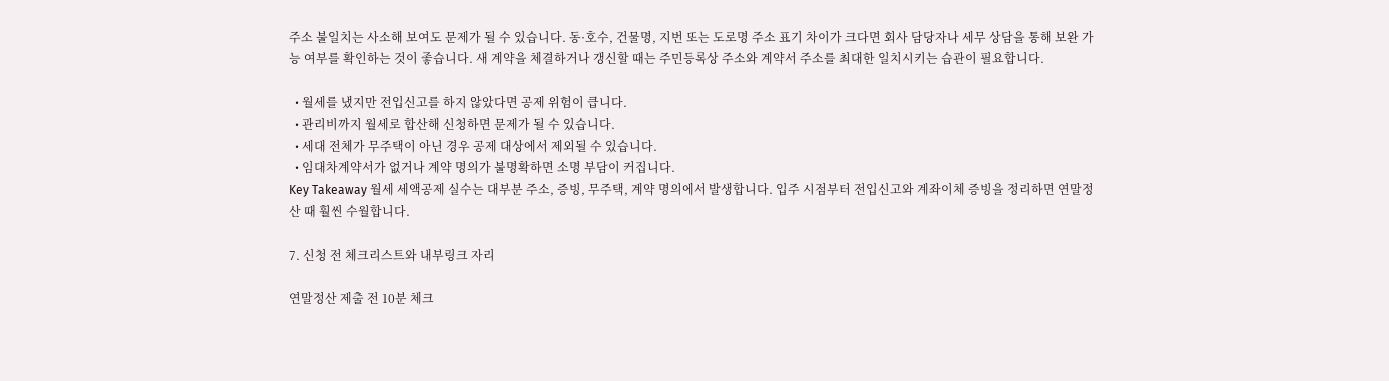주소 불일치는 사소해 보여도 문제가 될 수 있습니다. 동·호수, 건물명, 지번 또는 도로명 주소 표기 차이가 크다면 회사 담당자나 세무 상담을 통해 보완 가능 여부를 확인하는 것이 좋습니다. 새 계약을 체결하거나 갱신할 때는 주민등록상 주소와 계약서 주소를 최대한 일치시키는 습관이 필요합니다.

  • 월세를 냈지만 전입신고를 하지 않았다면 공제 위험이 큽니다.
  • 관리비까지 월세로 합산해 신청하면 문제가 될 수 있습니다.
  • 세대 전체가 무주택이 아닌 경우 공제 대상에서 제외될 수 있습니다.
  • 임대차계약서가 없거나 계약 명의가 불명확하면 소명 부담이 커집니다.
Key Takeaway 월세 세액공제 실수는 대부분 주소, 증빙, 무주택, 계약 명의에서 발생합니다. 입주 시점부터 전입신고와 계좌이체 증빙을 정리하면 연말정산 때 훨씬 수월합니다.

7. 신청 전 체크리스트와 내부링크 자리

연말정산 제출 전 10분 체크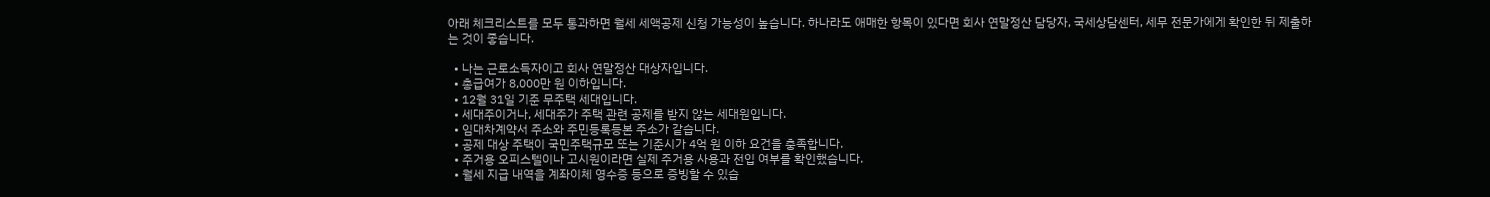아래 체크리스트를 모두 통과하면 월세 세액공제 신청 가능성이 높습니다. 하나라도 애매한 항목이 있다면 회사 연말정산 담당자, 국세상담센터, 세무 전문가에게 확인한 뒤 제출하는 것이 좋습니다.

  • 나는 근로소득자이고 회사 연말정산 대상자입니다.
  • 총급여가 8,000만 원 이하입니다.
  • 12월 31일 기준 무주택 세대입니다.
  • 세대주이거나, 세대주가 주택 관련 공제를 받지 않는 세대원입니다.
  • 임대차계약서 주소와 주민등록등본 주소가 같습니다.
  • 공제 대상 주택이 국민주택규모 또는 기준시가 4억 원 이하 요건을 충족합니다.
  • 주거용 오피스텔이나 고시원이라면 실제 주거용 사용과 전입 여부를 확인했습니다.
  • 월세 지급 내역을 계좌이체 영수증 등으로 증빙할 수 있습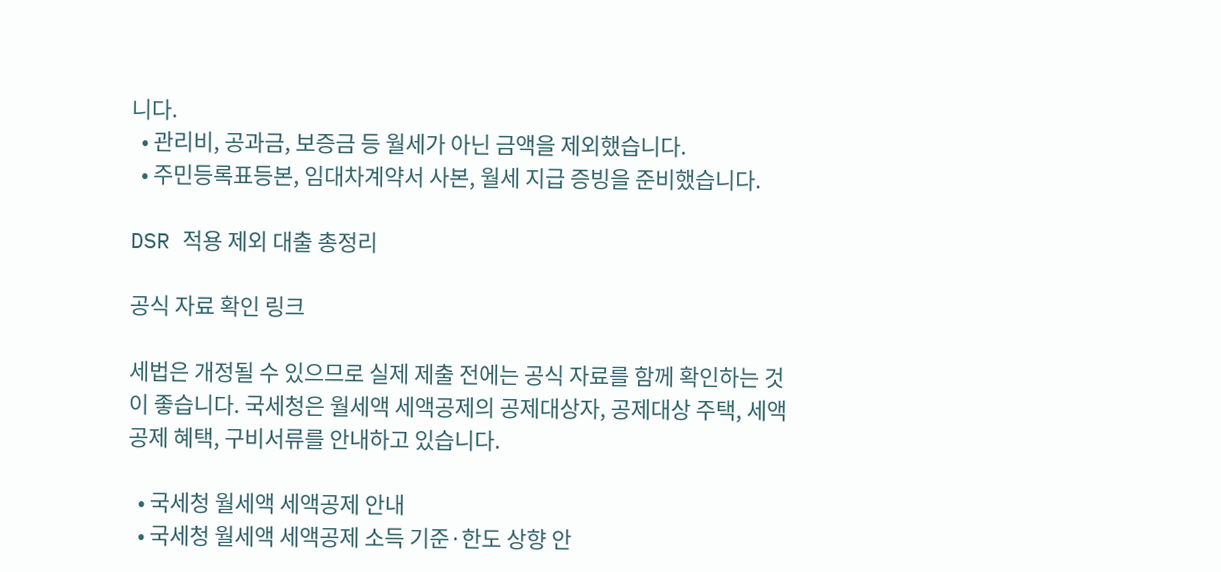니다.
  • 관리비, 공과금, 보증금 등 월세가 아닌 금액을 제외했습니다.
  • 주민등록표등본, 임대차계약서 사본, 월세 지급 증빙을 준비했습니다.

DSR 적용 제외 대출 총정리

공식 자료 확인 링크

세법은 개정될 수 있으므로 실제 제출 전에는 공식 자료를 함께 확인하는 것이 좋습니다. 국세청은 월세액 세액공제의 공제대상자, 공제대상 주택, 세액공제 혜택, 구비서류를 안내하고 있습니다.

  • 국세청 월세액 세액공제 안내
  • 국세청 월세액 세액공제 소득 기준·한도 상향 안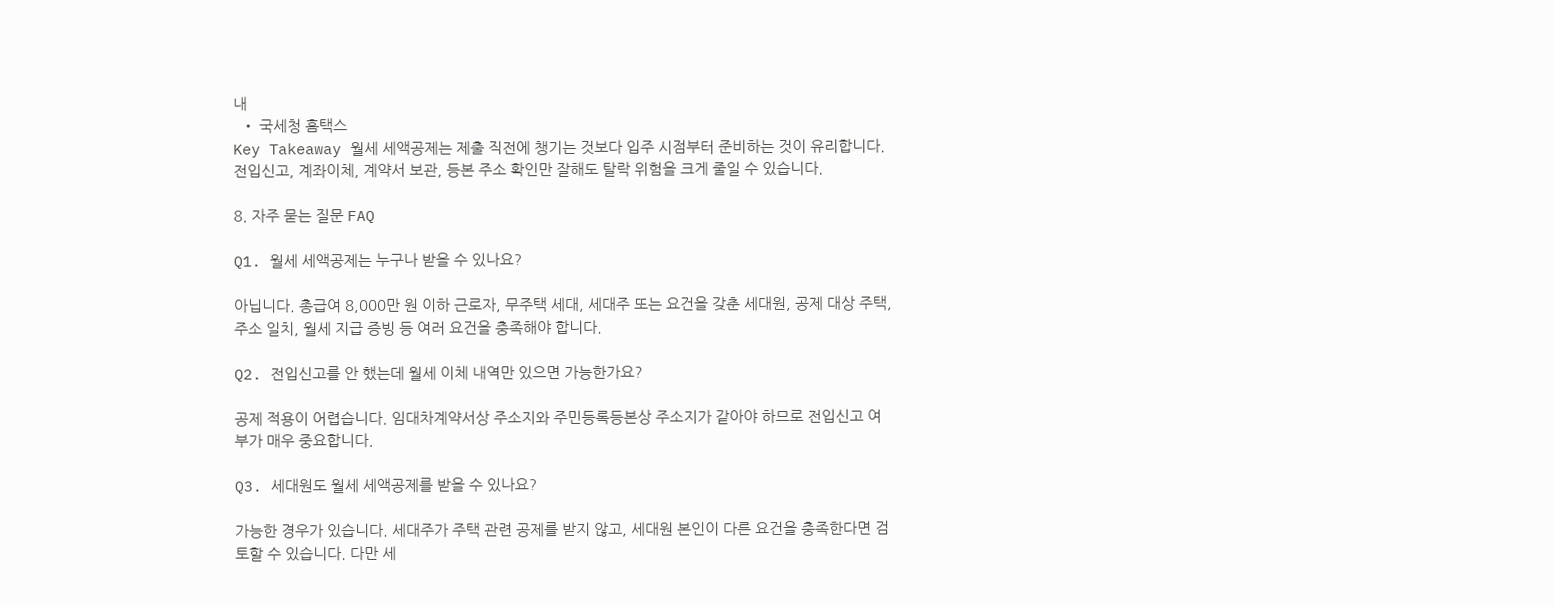내
  • 국세청 홈택스
Key Takeaway 월세 세액공제는 제출 직전에 챙기는 것보다 입주 시점부터 준비하는 것이 유리합니다. 전입신고, 계좌이체, 계약서 보관, 등본 주소 확인만 잘해도 탈락 위험을 크게 줄일 수 있습니다.

8. 자주 묻는 질문 FAQ

Q1. 월세 세액공제는 누구나 받을 수 있나요?

아닙니다. 총급여 8,000만 원 이하 근로자, 무주택 세대, 세대주 또는 요건을 갖춘 세대원, 공제 대상 주택, 주소 일치, 월세 지급 증빙 등 여러 요건을 충족해야 합니다.

Q2. 전입신고를 안 했는데 월세 이체 내역만 있으면 가능한가요?

공제 적용이 어렵습니다. 임대차계약서상 주소지와 주민등록등본상 주소지가 같아야 하므로 전입신고 여부가 매우 중요합니다.

Q3. 세대원도 월세 세액공제를 받을 수 있나요?

가능한 경우가 있습니다. 세대주가 주택 관련 공제를 받지 않고, 세대원 본인이 다른 요건을 충족한다면 검토할 수 있습니다. 다만 세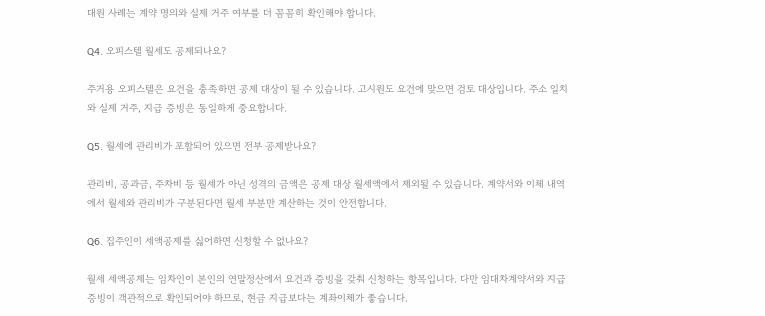대원 사례는 계약 명의와 실제 거주 여부를 더 꼼꼼히 확인해야 합니다.

Q4. 오피스텔 월세도 공제되나요?

주거용 오피스텔은 요건을 충족하면 공제 대상이 될 수 있습니다. 고시원도 요건에 맞으면 검토 대상입니다. 주소 일치와 실제 거주, 지급 증빙은 동일하게 중요합니다.

Q5. 월세에 관리비가 포함되어 있으면 전부 공제받나요?

관리비, 공과금, 주차비 등 월세가 아닌 성격의 금액은 공제 대상 월세액에서 제외될 수 있습니다. 계약서와 이체 내역에서 월세와 관리비가 구분된다면 월세 부분만 계산하는 것이 안전합니다.

Q6. 집주인이 세액공제를 싫어하면 신청할 수 없나요?

월세 세액공제는 임차인이 본인의 연말정산에서 요건과 증빙을 갖춰 신청하는 항목입니다. 다만 임대차계약서와 지급 증빙이 객관적으로 확인되어야 하므로, 현금 지급보다는 계좌이체가 좋습니다.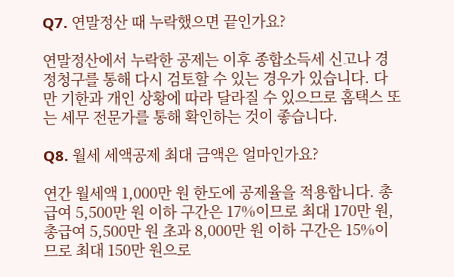Q7. 연말정산 때 누락했으면 끝인가요?

연말정산에서 누락한 공제는 이후 종합소득세 신고나 경정청구를 통해 다시 검토할 수 있는 경우가 있습니다. 다만 기한과 개인 상황에 따라 달라질 수 있으므로 홈택스 또는 세무 전문가를 통해 확인하는 것이 좋습니다.

Q8. 월세 세액공제 최대 금액은 얼마인가요?

연간 월세액 1,000만 원 한도에 공제율을 적용합니다. 총급여 5,500만 원 이하 구간은 17%이므로 최대 170만 원, 총급여 5,500만 원 초과 8,000만 원 이하 구간은 15%이므로 최대 150만 원으로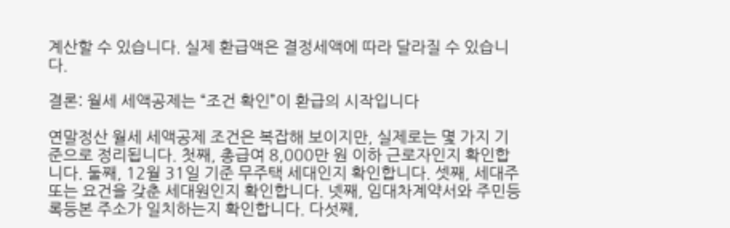계산할 수 있습니다. 실제 환급액은 결정세액에 따라 달라질 수 있습니다.

결론: 월세 세액공제는 “조건 확인”이 환급의 시작입니다

연말정산 월세 세액공제 조건은 복잡해 보이지만, 실제로는 몇 가지 기준으로 정리됩니다. 첫째, 총급여 8,000만 원 이하 근로자인지 확인합니다. 둘째, 12월 31일 기준 무주택 세대인지 확인합니다. 셋째, 세대주 또는 요건을 갖춘 세대원인지 확인합니다. 넷째, 임대차계약서와 주민등록등본 주소가 일치하는지 확인합니다. 다섯째,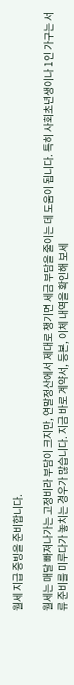월세 지급 증빙을 준비합니다.

월세는 매달 빠져나가는 고정비라 부담이 크지만, 연말정산에서 제대로 챙기면 세금 부담을 줄이는 데 도움이 됩니다. 특히 사회초년생이나 1인 가구는 서류 준비를 미루다가 놓치는 경우가 많습니다. 지금 바로 계약서, 등본, 이체 내역을 확인해 보세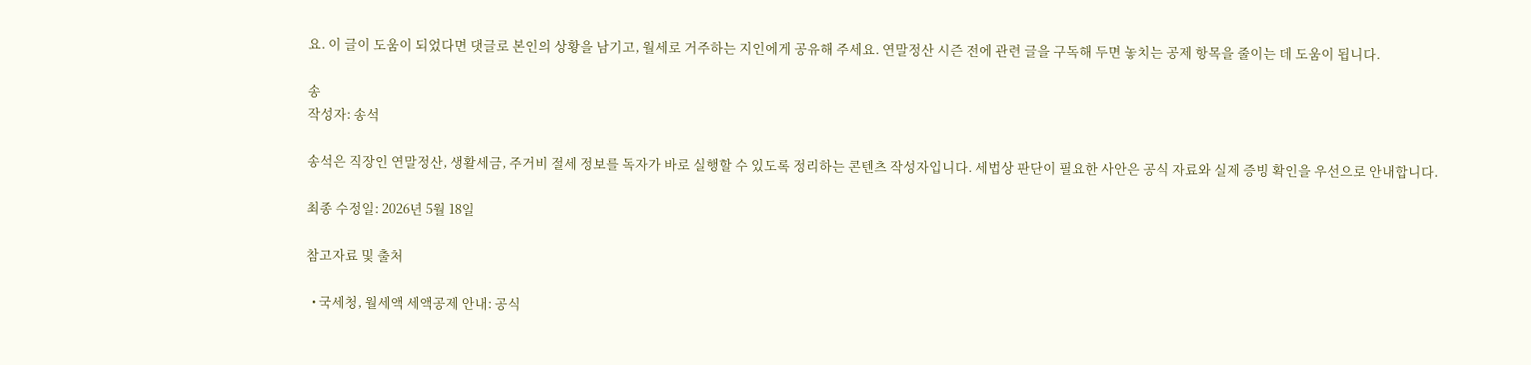요. 이 글이 도움이 되었다면 댓글로 본인의 상황을 남기고, 월세로 거주하는 지인에게 공유해 주세요. 연말정산 시즌 전에 관련 글을 구독해 두면 놓치는 공제 항목을 줄이는 데 도움이 됩니다.

송
작성자: 송석

송석은 직장인 연말정산, 생활세금, 주거비 절세 정보를 독자가 바로 실행할 수 있도록 정리하는 콘텐츠 작성자입니다. 세법상 판단이 필요한 사안은 공식 자료와 실제 증빙 확인을 우선으로 안내합니다.

최종 수정일: 2026년 5월 18일

참고자료 및 출처

  • 국세청, 월세액 세액공제 안내: 공식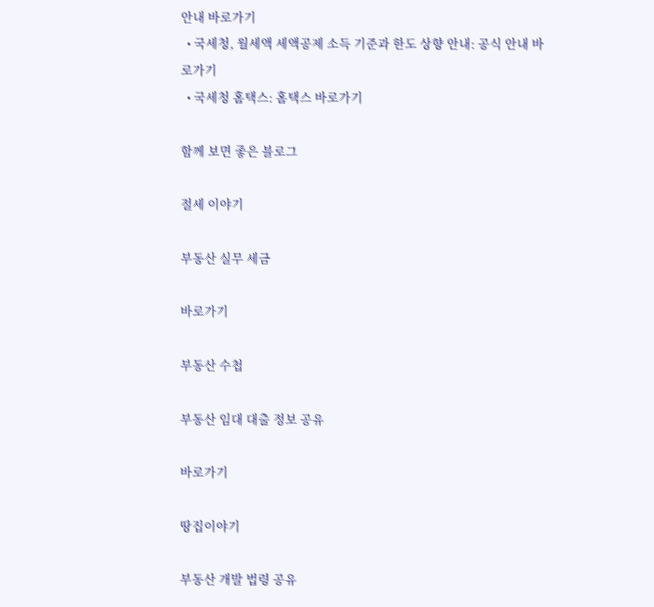안내 바로가기
  • 국세청, 월세액 세액공제 소득 기준과 한도 상향 안내: 공식 안내 바로가기
  • 국세청 홈택스: 홈택스 바로가기

함께 보면 좋은 블로그

절세 이야기

부동산 실무 세금

바로가기

부동산 수첩

부동산 임대 대출 정보 공유

바로가기

땅집이야기

부동산 개발 법령 공유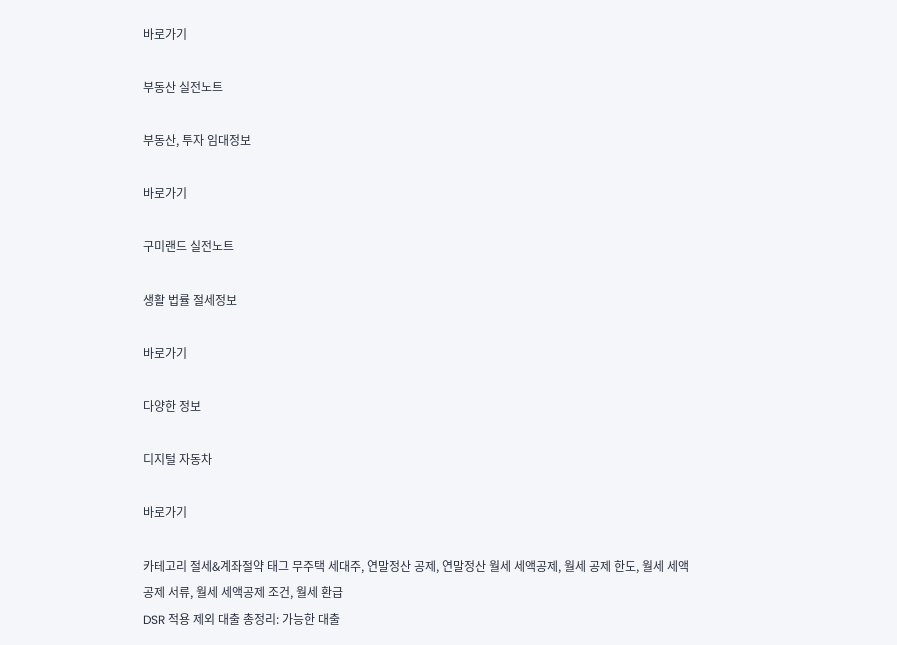바로가기

부동산 실전노트

부동산, 투자 임대정보

바로가기

구미랜드 실전노트

생활 법률 절세정보

바로가기

다양한 정보

디지털 자동차

바로가기

카테고리 절세&계좌절약 태그 무주택 세대주, 연말정산 공제, 연말정산 월세 세액공제, 월세 공제 한도, 월세 세액공제 서류, 월세 세액공제 조건, 월세 환급
DSR 적용 제외 대출 총정리: 가능한 대출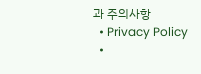과 주의사항
  • Privacy Policy
  •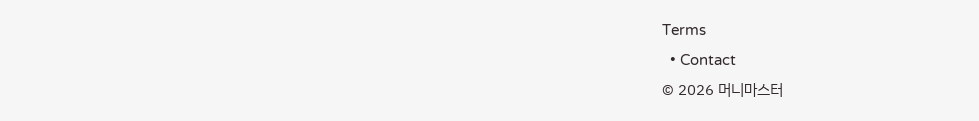Terms
  • Contact
© 2026 머니마스터